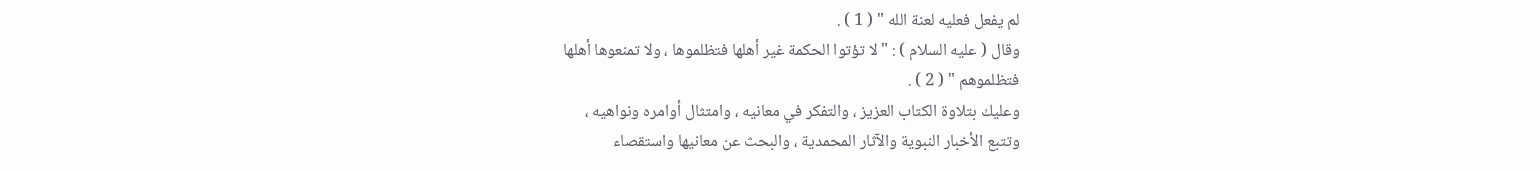لم يفعل فعليه لعنة الله " ( 1 ) .
وقال ( عليه السلام ) : " لا تؤتوا الحكمة غير أهلها فتظلموها ، ولا تمنعوها أهلها
فتظلموهم " ( 2 ) .
وعليك بتلاوة الكتاب العزيز ، والتفكر في معانيه ، وامتثال أوامره ونواهيه ،
وتتبع الأخبار النبوية والآثار المحمدية ، والبحث عن معانيها واستقصاء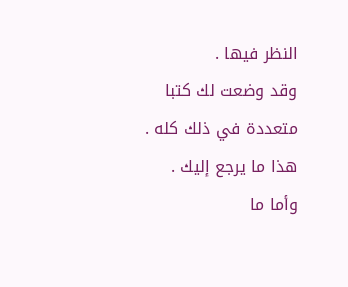النظر فيها .
وقد وضعت لك كتبا متعددة في ذلك كله . هذا ما يرجع إليك .
وأما ما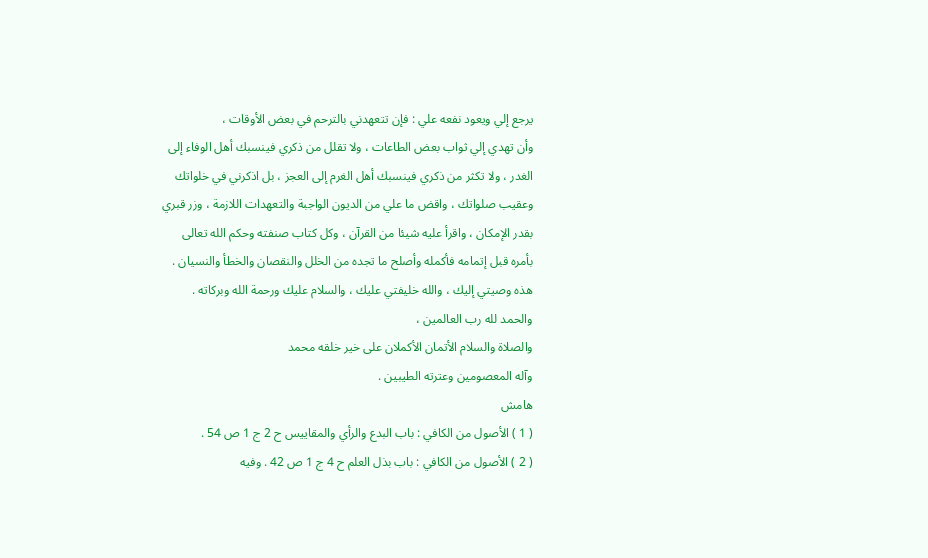يرجع إلي ويعود نفعه علي : فإن تتعهدني بالترحم في بعض الأوقات ،
وأن تهدي إلي ثواب بعض الطاعات ، ولا تقلل من ذكري فينسبك أهل الوفاء إلى
الغدر ، ولا تكثر من ذكري فينسبك أهل الغرم إلى العجز ، بل اذكرني في خلواتك
وعقيب صلواتك ، واقض ما علي من الديون الواجبة والتعهدات اللازمة ، وزر قبري
بقدر الإمكان ، واقرأ عليه شيئا من القرآن ، وكل كتاب صنفته وحكم الله تعالى
بأمره قبل إتمامه فأكمله وأصلح ما تجده من الخلل والنقصان والخطأ والنسيان .
هذه وصيتي إليك ، والله خليفتي عليك ، والسلام عليك ورحمة الله وبركاته .
والحمد لله رب العالمين ،
والصلاة والسلام الأتمان الأكملان على خير خلقه محمد
وآله المعصومين وعترته الطيبين .
هامش
( 1 ) الأصول من الكافي : باب البدع والرأي والمقاييس ح 2 ج 1 ص 54 .
( 2 ) الأصول من الكافي : باب بذل العلم ح 4 ج 1 ص 42 . وفيه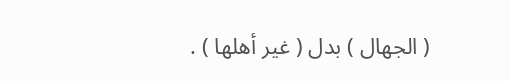( الجهال ) بدل ( غير أهلها ) .